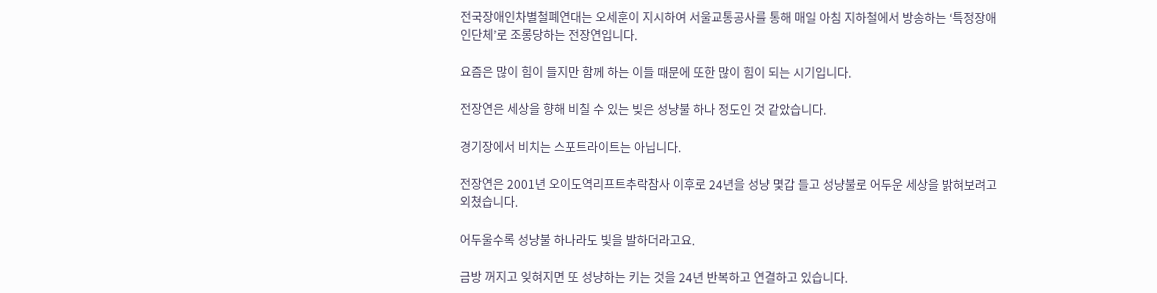전국장애인차별철폐연대는 오세훈이 지시하여 서울교통공사를 통해 매일 아침 지하철에서 방송하는 ‘특정장애인단체’로 조롱당하는 전장연입니다.

요즘은 많이 힘이 들지만 함께 하는 이들 때문에 또한 많이 힘이 되는 시기입니다.

전장연은 세상을 향해 비칠 수 있는 빚은 성냥불 하나 정도인 것 같았습니다.

경기장에서 비치는 스포트라이트는 아닙니다.

전장연은 2001년 오이도역리프트추락참사 이후로 24년을 성냥 몇갑 들고 성냥불로 어두운 세상을 밝혀보려고 외쳤습니다.

어두울수록 성냥불 하나라도 빛을 발하더라고요.

금방 꺼지고 잊혀지면 또 성냥하는 키는 것을 24년 반복하고 연결하고 있습니다.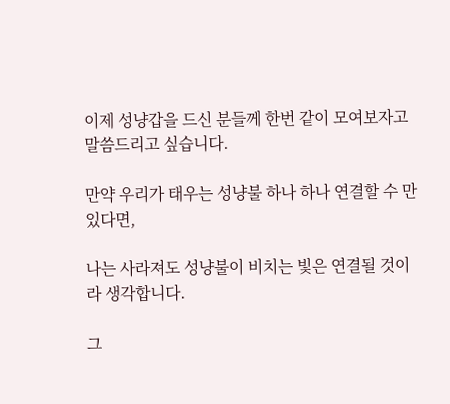이제 성냥갑을 드신 분들께 한번 같이 모여보자고 말씀드리고 싶습니다.

만약 우리가 태우는 성냥불 하나 하나 연결할 수 만있다면,

나는 사라져도 성냥불이 비치는 빛은 연결될 것이라 생각합니다.

그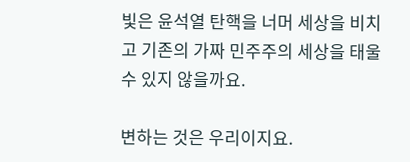빛은 윤석열 탄핵을 너머 세상을 비치고 기존의 가짜 민주주의 세상을 태울 수 있지 않을까요.

변하는 것은 우리이지요.